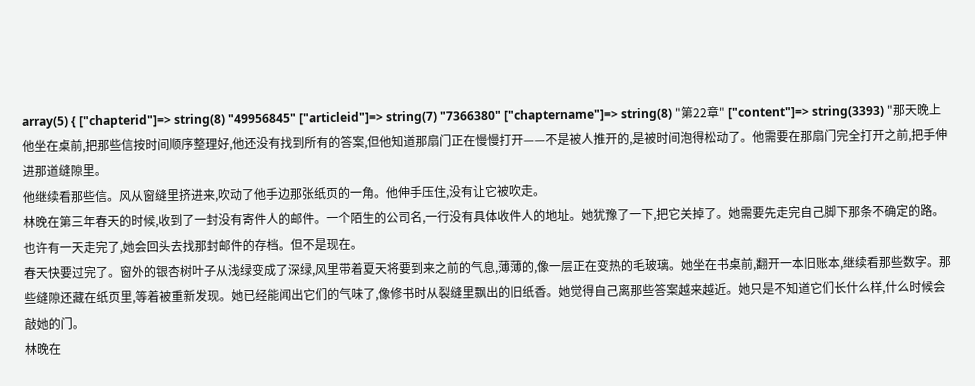array(5) { ["chapterid"]=> string(8) "49956845" ["articleid"]=> string(7) "7366380" ["chaptername"]=> string(8) "第22章" ["content"]=> string(3393) "那天晚上他坐在桌前,把那些信按时间顺序整理好,他还没有找到所有的答案,但他知道那扇门正在慢慢打开——不是被人推开的,是被时间泡得松动了。他需要在那扇门完全打开之前,把手伸进那道缝隙里。
他继续看那些信。风从窗缝里挤进来,吹动了他手边那张纸页的一角。他伸手压住,没有让它被吹走。
林晚在第三年春天的时候,收到了一封没有寄件人的邮件。一个陌生的公司名,一行没有具体收件人的地址。她犹豫了一下,把它关掉了。她需要先走完自己脚下那条不确定的路。也许有一天走完了,她会回头去找那封邮件的存档。但不是现在。
春天快要过完了。窗外的银杏树叶子从浅绿变成了深绿,风里带着夏天将要到来之前的气息,薄薄的,像一层正在变热的毛玻璃。她坐在书桌前,翻开一本旧账本,继续看那些数字。那些缝隙还藏在纸页里,等着被重新发现。她已经能闻出它们的气味了,像修书时从裂缝里飘出的旧纸香。她觉得自己离那些答案越来越近。她只是不知道它们长什么样,什么时候会敲她的门。
林晚在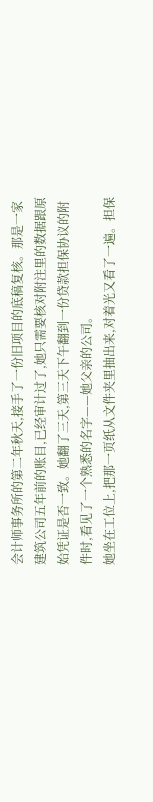会计师事务所的第二年秋天,接手了一份旧项目的底稿复核。那是一家建筑公司五年前的账目,已经审计过了,她只需要核对附注里的数据跟原始凭证是否一致。她翻了三天,第三天下午翻到一份贷款担保协议的附件时,看见了一个熟悉的名字——她父亲的公司。
她坐在工位上,把那一页纸从文件夹里抽出来,对着光又看了一遍。担保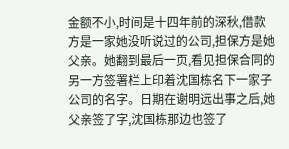金额不小,时间是十四年前的深秋,借款方是一家她没听说过的公司,担保方是她父亲。她翻到最后一页,看见担保合同的另一方签署栏上印着沈国栋名下一家子公司的名字。日期在谢明远出事之后,她父亲签了字,沈国栋那边也签了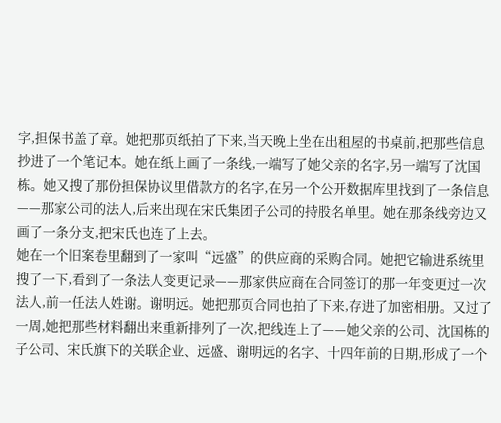字,担保书盖了章。她把那页纸拍了下来,当天晚上坐在出租屋的书桌前,把那些信息抄进了一个笔记本。她在纸上画了一条线,一端写了她父亲的名字,另一端写了沈国栋。她又搜了那份担保协议里借款方的名字,在另一个公开数据库里找到了一条信息——那家公司的法人,后来出现在宋氏集团子公司的持股名单里。她在那条线旁边又画了一条分支,把宋氏也连了上去。
她在一个旧案卷里翻到了一家叫“远盛”的供应商的采购合同。她把它输进系统里搜了一下,看到了一条法人变更记录——那家供应商在合同签订的那一年变更过一次法人,前一任法人姓谢。谢明远。她把那页合同也拍了下来,存进了加密相册。又过了一周,她把那些材料翻出来重新排列了一次,把线连上了——她父亲的公司、沈国栋的子公司、宋氏旗下的关联企业、远盛、谢明远的名字、十四年前的日期,形成了一个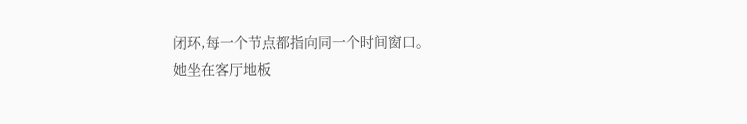闭环,每一个节点都指向同一个时间窗口。
她坐在客厅地板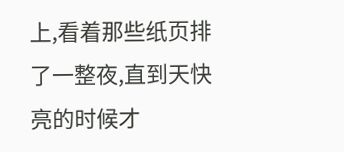上,看着那些纸页排了一整夜,直到天快亮的时候才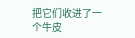把它们收进了一个牛皮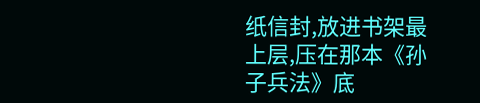纸信封,放进书架最上层,压在那本《孙子兵法》底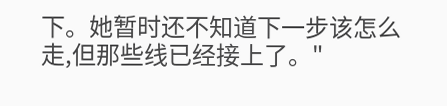下。她暂时还不知道下一步该怎么走,但那些线已经接上了。"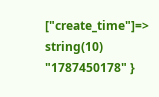["create_time"]=> string(10) "1787450178" }